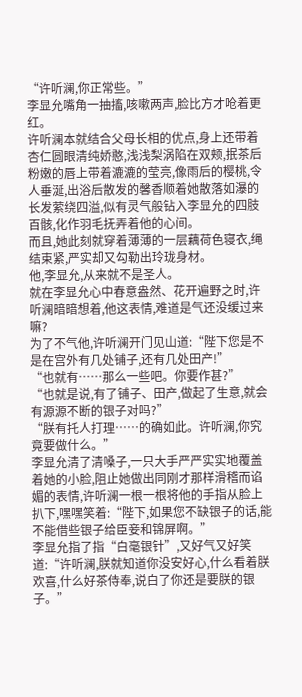“许听澜,你正常些。”
李显允嘴角一抽搐,咳嗽两声,脸比方才呛着更红。
许听澜本就结合父母长相的优点,身上还带着杏仁圆眼清纯娇憨,浅浅梨涡陷在双颊,抿茶后粉嫩的唇上带着漉漉的莹亮,像雨后的樱桃,令人垂涎,出浴后散发的馨香顺着她散落如瀑的长发萦绕四溢,似有灵气般钻入李显允的四肢百骸,化作羽毛抚弄着他的心间。
而且,她此刻就穿着薄薄的一层藕荷色寝衣,绳结束紧,严实却又勾勒出玲珑身材。
他,李显允,从来就不是圣人。
就在李显允心中春意盎然、花开遍野之时,许听澜暗暗想着,他这表情,难道是气还没缓过来嘛?
为了不气他,许听澜开门见山道:“陛下您是不是在宫外有几处铺子,还有几处田产!”
“也就有……那么一些吧。你要作甚?”
“也就是说,有了铺子、田产,做起了生意,就会有源源不断的银子对吗?”
“朕有托人打理……的确如此。许听澜,你究竟要做什么。”
李显允清了清嗓子,一只大手严严实实地覆盖着她的小脸,阻止她做出同刚才那样滑稽而谄媚的表情,许听澜一根一根将他的手指从脸上扒下,嘿嘿笑着:“陛下,如果您不缺银子的话,能不能借些银子给臣妾和锦屏啊。”
李显允指了指“白毫银针”,又好气又好笑道:“许听澜,朕就知道你没安好心,什么看着朕欢喜,什么好茶侍奉,说白了你还是要朕的银子。”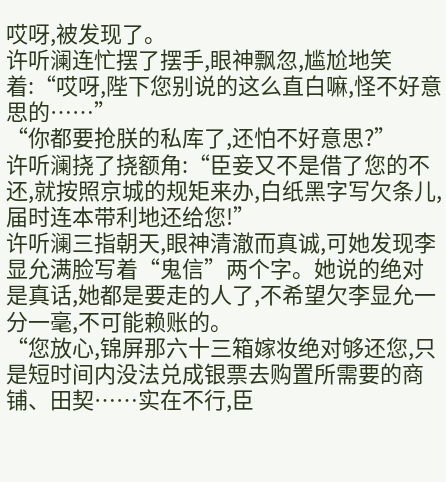哎呀,被发现了。
许听澜连忙摆了摆手,眼神飘忽,尴尬地笑着:“哎呀,陛下您别说的这么直白嘛,怪不好意思的……”
“你都要抢朕的私库了,还怕不好意思?”
许听澜挠了挠额角:“臣妾又不是借了您的不还,就按照京城的规矩来办,白纸黑字写欠条儿,届时连本带利地还给您!”
许听澜三指朝天,眼神清澈而真诚,可她发现李显允满脸写着“鬼信”两个字。她说的绝对是真话,她都是要走的人了,不希望欠李显允一分一毫,不可能赖账的。
“您放心,锦屏那六十三箱嫁妆绝对够还您,只是短时间内没法兑成银票去购置所需要的商铺、田契……实在不行,臣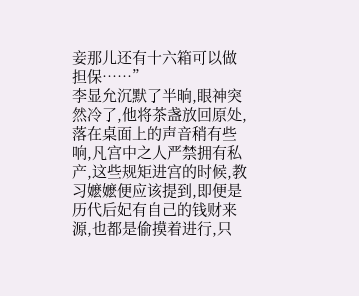妾那儿还有十六箱可以做担保……”
李显允沉默了半晌,眼神突然冷了,他将茶盏放回原处,落在桌面上的声音稍有些响,凡宫中之人严禁拥有私产,这些规矩进宫的时候,教习嬷嬷便应该提到,即便是历代后妃有自己的钱财来源,也都是偷摸着进行,只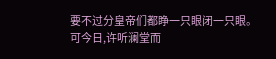要不过分皇帝们都睁一只眼闭一只眼。
可今日,许听澜堂而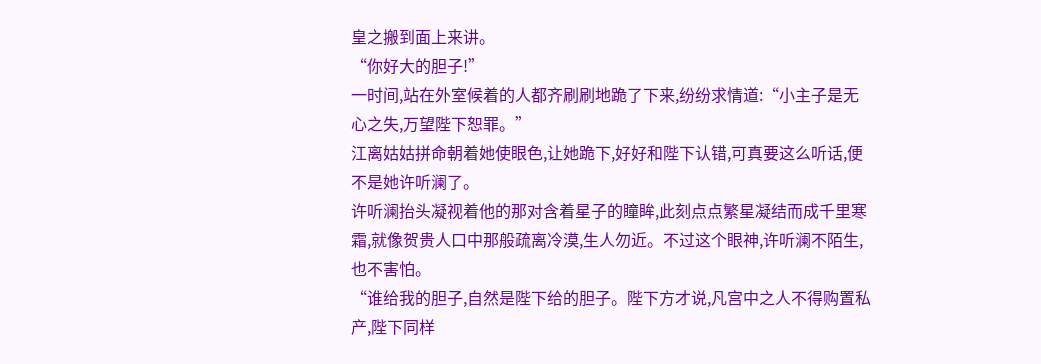皇之搬到面上来讲。
“你好大的胆子!”
一时间,站在外室候着的人都齐刷刷地跪了下来,纷纷求情道:“小主子是无心之失,万望陛下恕罪。”
江离姑姑拼命朝着她使眼色,让她跪下,好好和陛下认错,可真要这么听话,便不是她许听澜了。
许听澜抬头凝视着他的那对含着星子的瞳眸,此刻点点繁星凝结而成千里寒霜,就像贺贵人口中那般疏离冷漠,生人勿近。不过这个眼神,许听澜不陌生,也不害怕。
“谁给我的胆子,自然是陛下给的胆子。陛下方才说,凡宫中之人不得购置私产,陛下同样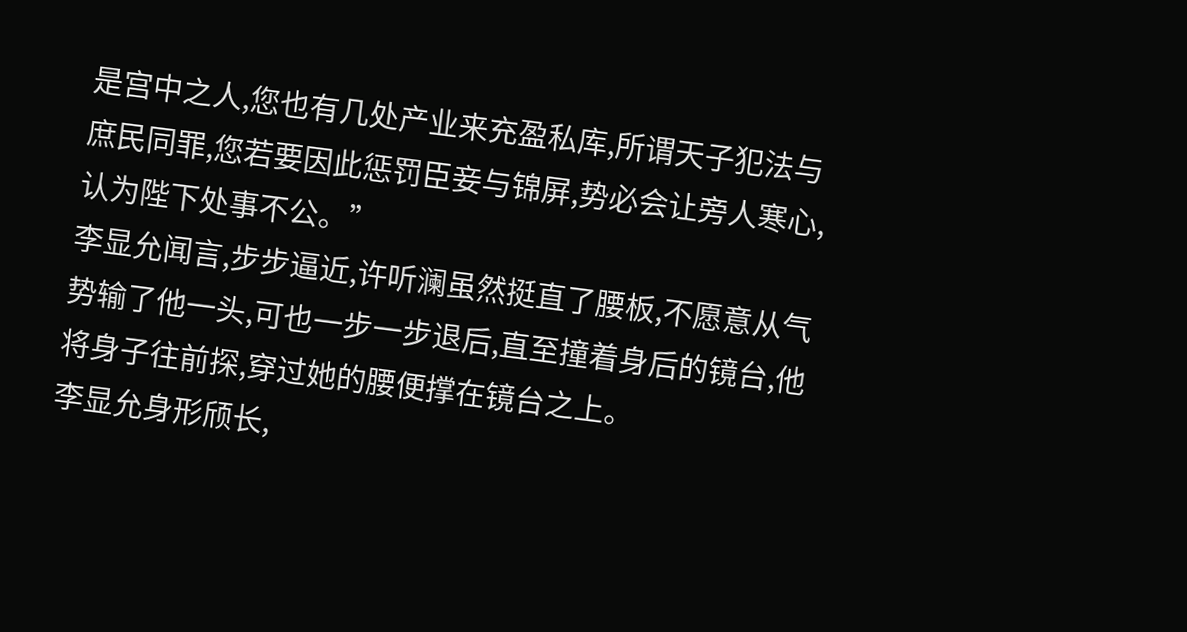是宫中之人,您也有几处产业来充盈私库,所谓天子犯法与庶民同罪,您若要因此惩罚臣妾与锦屏,势必会让旁人寒心,认为陛下处事不公。”
李显允闻言,步步逼近,许听澜虽然挺直了腰板,不愿意从气势输了他一头,可也一步一步退后,直至撞着身后的镜台,他将身子往前探,穿过她的腰便撑在镜台之上。
李显允身形颀长,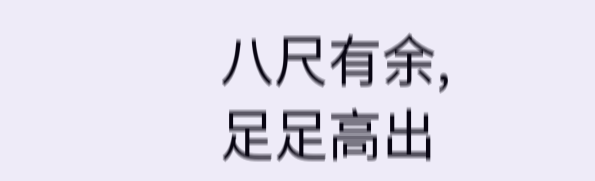八尺有余,足足高出